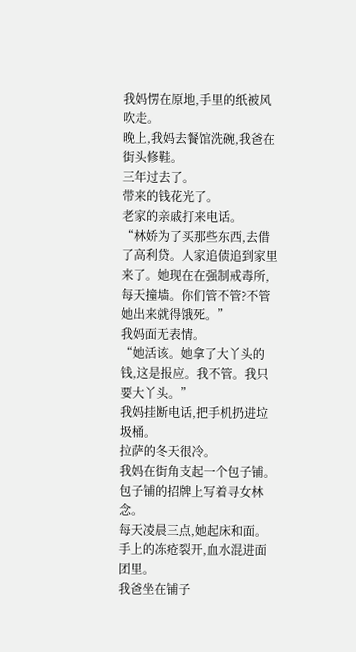我妈愣在原地,手里的纸被风吹走。
晚上,我妈去餐馆洗碗,我爸在街头修鞋。
三年过去了。
带来的钱花光了。
老家的亲戚打来电话。
“林娇为了买那些东西,去借了高利贷。人家追债追到家里来了。她现在在强制戒毒所,每天撞墙。你们管不管?不管她出来就得饿死。”
我妈面无表情。
“她活该。她拿了大丫头的钱,这是报应。我不管。我只要大丫头。”
我妈挂断电话,把手机扔进垃圾桶。
拉萨的冬天很冷。
我妈在街角支起一个包子铺。
包子铺的招牌上写着寻女林念。
每天凌晨三点,她起床和面。
手上的冻疮裂开,血水混进面团里。
我爸坐在铺子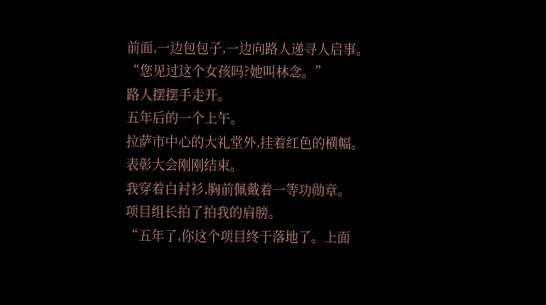前面,一边包包子,一边向路人递寻人启事。
“您见过这个女孩吗?她叫林念。”
路人摆摆手走开。
五年后的一个上午。
拉萨市中心的大礼堂外,挂着红色的横幅。
表彰大会刚刚结束。
我穿着白衬衫,胸前佩戴着一等功勋章。
项目组长拍了拍我的肩膀。
“五年了,你这个项目终于落地了。上面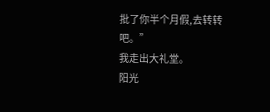批了你半个月假,去转转吧。”
我走出大礼堂。
阳光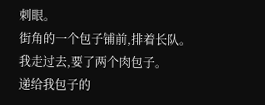刺眼。
街角的一个包子铺前,排着长队。
我走过去,要了两个肉包子。
递给我包子的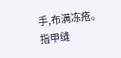手,布满冻疮。
指甲缝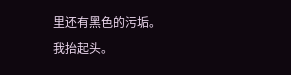里还有黑色的污垢。
我抬起头。